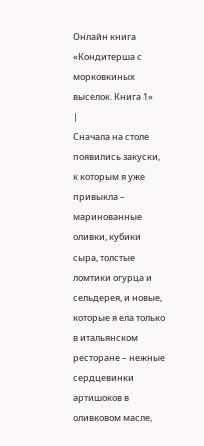Онлайн книга «Кондитерша с морковкиных выселок. Книга 1»
|
Сначала на столе появились закуски, к которым я уже привыкла – маринованные оливки, кубики сыра, толстые ломтики огурца и сельдерея, и новые, которые я ела только в итальянском ресторане – нежные сердцевинки артишоков в оливковом масле,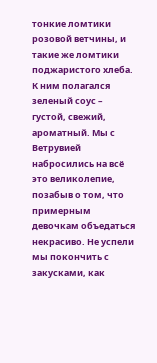тонкие ломтики розовой ветчины, и такие же ломтики поджаристого хлеба. К ним полагался зеленый соус – густой, свежий, ароматный. Мы с Ветрувией набросились на всё это великолепие, позабыв о том, что примерным девочкам объедаться некрасиво. Не успели мы покончить с закусками, как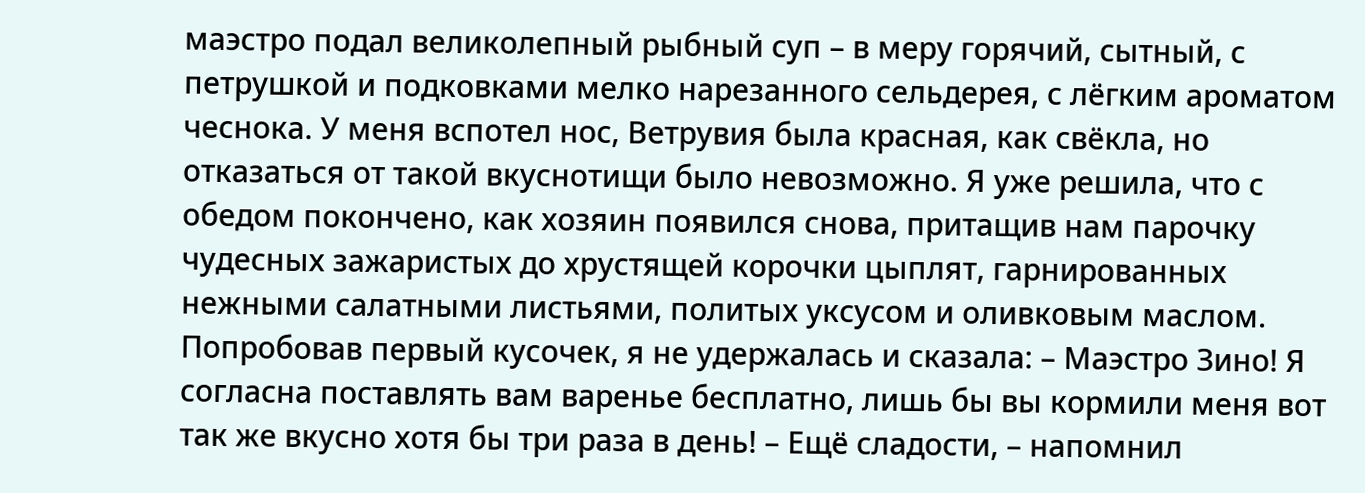маэстро подал великолепный рыбный суп – в меру горячий, сытный, с петрушкой и подковками мелко нарезанного сельдерея, с лёгким ароматом чеснока. У меня вспотел нос, Ветрувия была красная, как свёкла, но отказаться от такой вкуснотищи было невозможно. Я уже решила, что с обедом покончено, как хозяин появился снова, притащив нам парочку чудесных зажаристых до хрустящей корочки цыплят, гарнированных нежными салатными листьями, политых уксусом и оливковым маслом. Попробовав первый кусочек, я не удержалась и сказала: – Маэстро Зино! Я согласна поставлять вам варенье бесплатно, лишь бы вы кормили меня вот так же вкусно хотя бы три раза в день! – Ещё сладости, – напомнил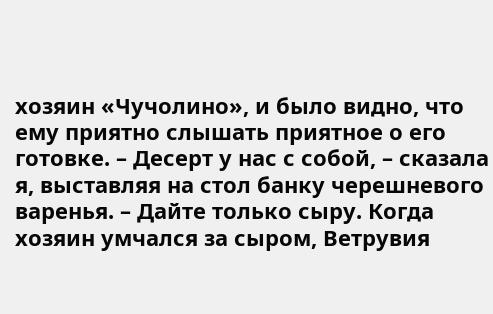хозяин «Чучолино», и было видно, что ему приятно слышать приятное о его готовке. – Десерт у нас с собой, – сказала я, выставляя на стол банку черешневого варенья. – Дайте только сыру. Когда хозяин умчался за сыром, Ветрувия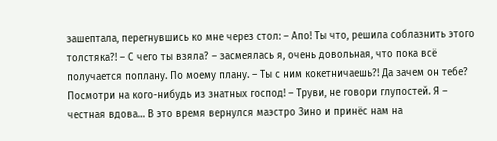зашептала, перегнувшись ко мне через стол: – Апо! Ты что, решила соблазнить этого толстяка?! – С чего ты взяла? – засмеялась я, очень довольная, что пока всё получается поплану. По моему плану. – Ты с ним кокетничаешь?! Да зачем он тебе? Посмотри на кого-нибудь из знатных господ! – Труви, не говори глупостей. Я – честная вдова… В это время вернулся маэстро Зино и принёс нам на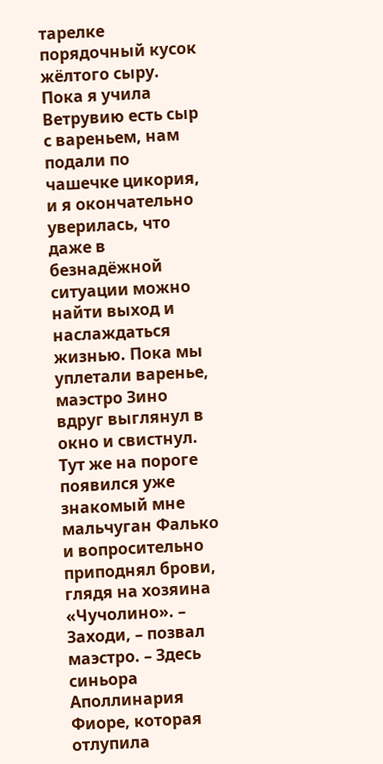тарелке порядочный кусок жёлтого сыру. Пока я учила Ветрувию есть сыр с вареньем, нам подали по чашечке цикория, и я окончательно уверилась, что даже в безнадёжной ситуации можно найти выход и наслаждаться жизнью. Пока мы уплетали варенье, маэстро Зино вдруг выглянул в окно и свистнул. Тут же на пороге появился уже знакомый мне мальчуган Фалько и вопросительно приподнял брови, глядя на хозяина «Чучолино». – Заходи, – позвал маэстро. – Здесь синьора Аполлинария Фиоре, которая отлупила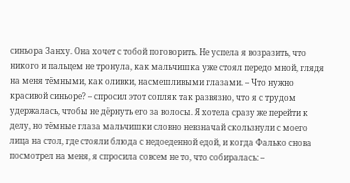синьора Занху. Она хочет с тобой поговорить. Не успела я возразить, что никого и пальцем не тронула, как мальчишка уже стоял передо мной, глядя на меня тёмными, как оливки, насмешливыми глазами. – Что нужно красивой синьоре? – спросил этот сопляк так развязно, что я с трудом удержалась, чтобы не дёрнуть его за волосы. Я хотела сразу же перейти к делу, но тёмные глаза мальчишки словно невзначай скользнули с моего лица на стол, где стояли блюда с недоеденной едой, и когда Фалько снова посмотрел на меня, я спросила совсем не то, что собиралась: –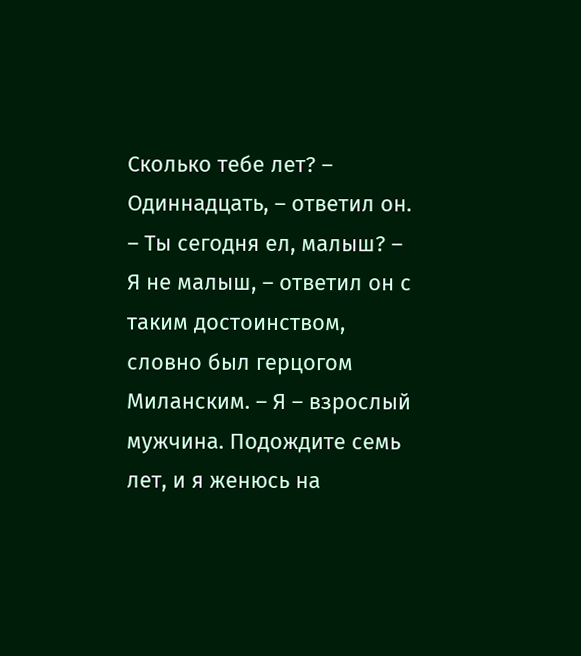Сколько тебе лет? – Одиннадцать, – ответил он. – Ты сегодня ел, малыш? – Я не малыш, – ответил он с таким достоинством, словно был герцогом Миланским. – Я – взрослый мужчина. Подождите семь лет, и я женюсь на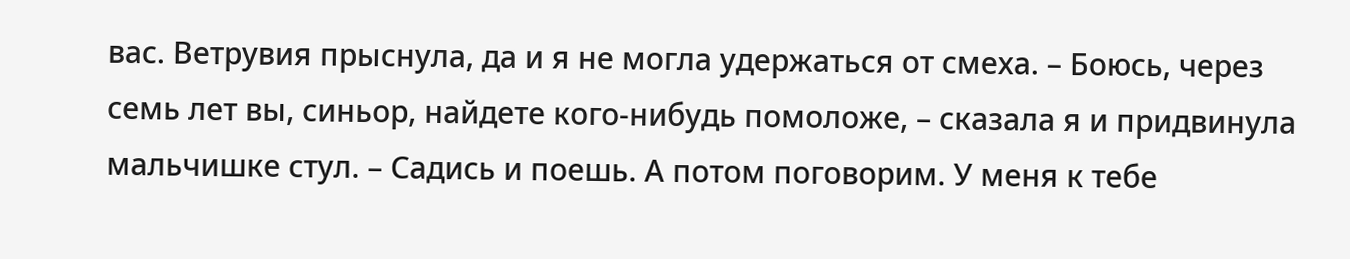вас. Ветрувия прыснула, да и я не могла удержаться от смеха. – Боюсь, через семь лет вы, синьор, найдете кого-нибудь помоложе, – сказала я и придвинула мальчишке стул. – Садись и поешь. А потом поговорим. У меня к тебе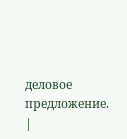деловое предложение. |